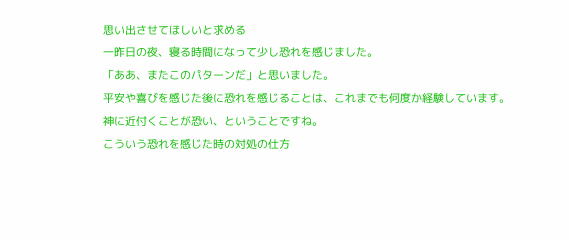思い出させてほしいと求める
一昨日の夜、寝る時間になって少し恐れを感じました。
「ああ、またこのパターンだ」と思いました。
平安や喜びを感じた後に恐れを感じることは、これまでも何度か経験しています。
神に近付くことが恐い、ということですね。
こういう恐れを感じた時の対処の仕方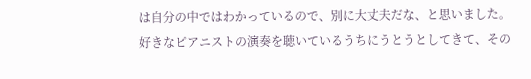は自分の中ではわかっているので、別に大丈夫だな、と思いました。
好きなピアニストの演奏を聴いているうちにうとうとしてきて、その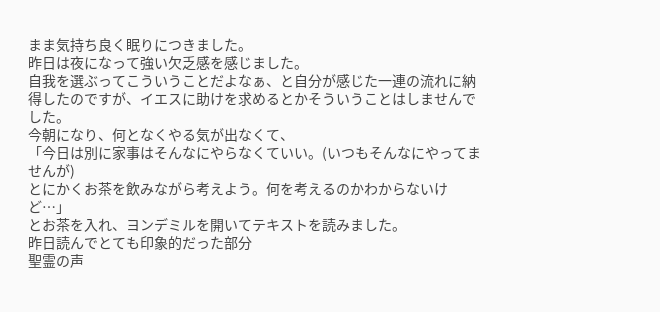まま気持ち良く眠りにつきました。
昨日は夜になって強い欠乏感を感じました。
自我を選ぶってこういうことだよなぁ、と自分が感じた一連の流れに納得したのですが、イエスに助けを求めるとかそういうことはしませんでした。
今朝になり、何となくやる気が出なくて、
「今日は別に家事はそんなにやらなくていい。(いつもそんなにやってませんが)
とにかくお茶を飲みながら考えよう。何を考えるのかわからないけど…」
とお茶を入れ、ヨンデミルを開いてテキストを読みました。
昨日読んでとても印象的だった部分
聖霊の声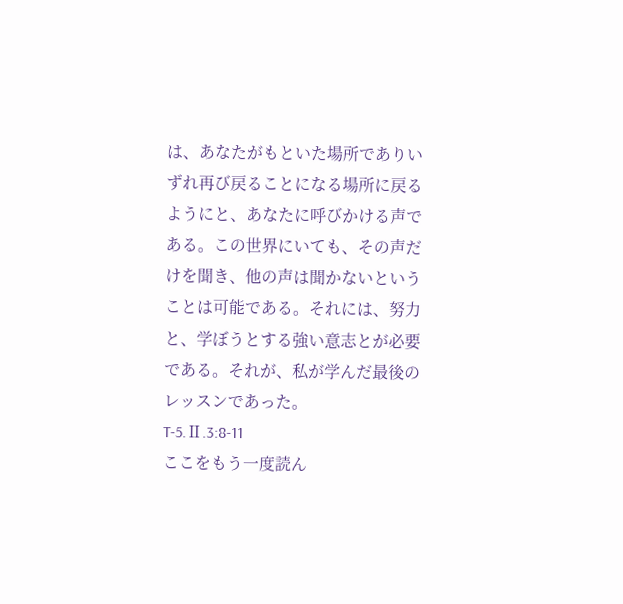は、あなたがもといた場所でありいずれ再び戻ることになる場所に戻るようにと、あなたに呼びかける声である。この世界にいても、その声だけを聞き、他の声は聞かないということは可能である。それには、努力と、学ぼうとする強い意志とが必要である。それが、私が学んだ最後のレッスンであった。
T-5.Ⅱ.3:8-11
ここをもう一度読ん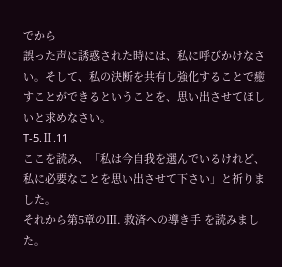でから
誤った声に誘惑された時には、私に呼びかけなさい。そして、私の決断を共有し強化することで癒すことができるということを、思い出させてほしいと求めなさい。
T-5.Ⅱ.11
ここを読み、「私は今自我を選んでいるけれど、私に必要なことを思い出させて下さい」と祈りました。
それから第5章のⅢ. 救済への導き手 を読みました。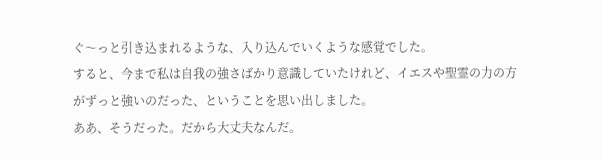ぐ〜っと引き込まれるような、入り込んでいくような感覚でした。
すると、今まで私は自我の強さばかり意識していたけれど、イエスや聖霊の力の方がずっと強いのだった、ということを思い出しました。
ああ、そうだった。だから大丈夫なんだ。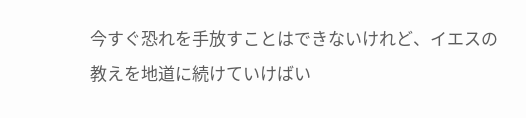今すぐ恐れを手放すことはできないけれど、イエスの教えを地道に続けていけばい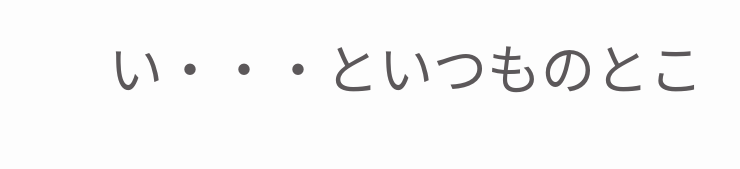い・・・といつものとこ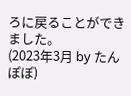ろに戻ることができました。
(2023年3月 by たんぽぽ)